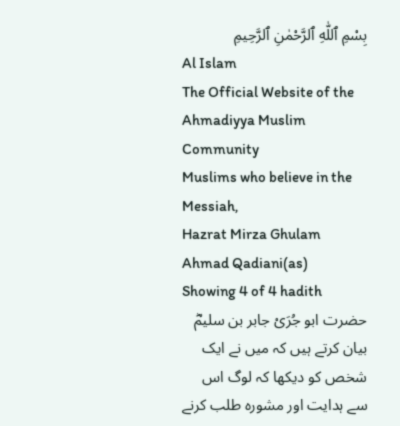بِسْمِ ٱللّٰهِ ٱلرَّحْمٰنِ ٱلرَّحِيمِ
Al Islam
The Official Website of the Ahmadiyya Muslim Community
Muslims who believe in the Messiah,
Hazrat Mirza Ghulam Ahmad Qadiani(as)
Showing 4 of 4 hadith
حضرت ابو جُرَیْ جابر بن سلیمؓ بیان کرتے ہیں کہ میں نے ایک شخص کو دیکھا کہ لوگ اس سے ہدایت اور مشورہ طلب کرنے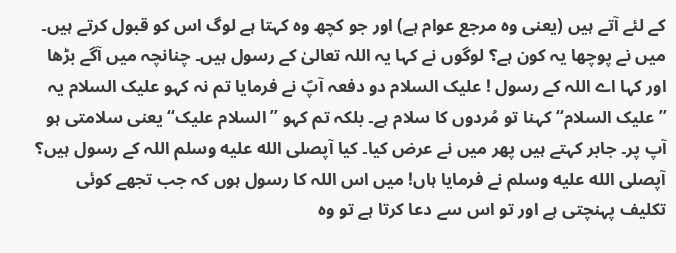کے لئے آتے ہیں (یعنی وہ مرجع عوام ہے) اور جو کچھ وہ کہتا ہے لوگ اس کو قبول کرتے ہیں۔ میں نے پوچھا یہ کون ہے؟ لوگوں نے کہا یہ اللہ تعالیٰ کے رسول ہیں۔ چنانچہ میں آگے بڑھا اور کہا اے اللہ کے رسول ! علیک السلام دو دفعہ آپؐ نے فرمایا تم نہ کہو علیک السلام یہ ’’علیک السلام‘‘ کہنا تو مُردوں کا سلام ہے۔ بلکہ تم کہو ’’السلام علیک‘‘ یعنی سلامتی ہو آپ پر۔ جابر کہتے ہیں پھر میں نے عرض کیا۔ کیا آپصلى الله عليه وسلم اللہ کے رسول ہیں؟ آپصلى الله عليه وسلم نے فرمایا ہاں! میں اس اللہ کا رسول ہوں کہ جب تجھے کوئی تکلیف پہنچتی ہے اور تو اس سے دعا کرتا ہے تو وہ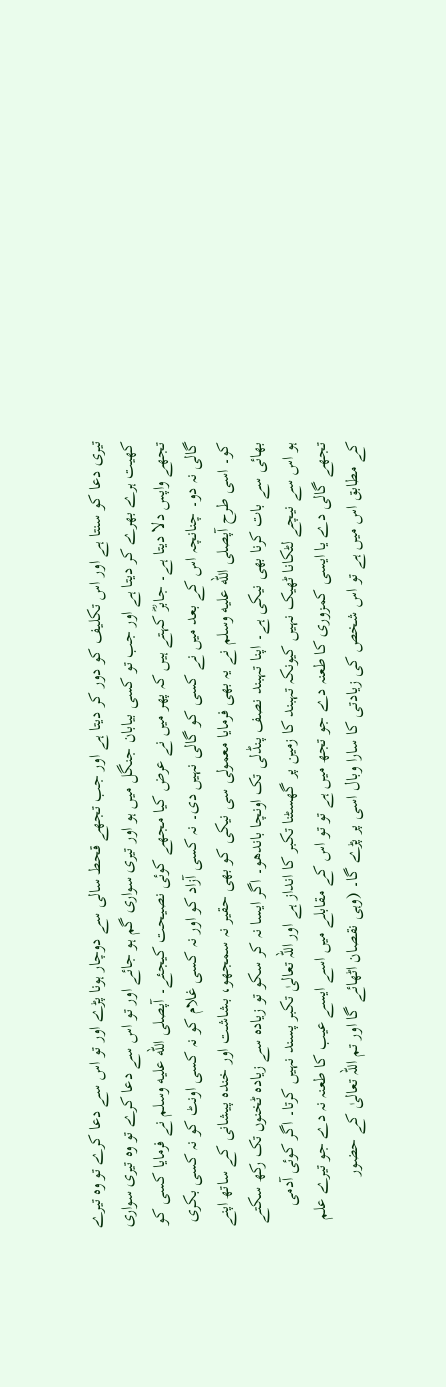تیری دعا کو سنتا ہے اور اس تکلیف کو دور کر دیتا ہے اور جب تجھے قحط سالی سے دوچار ہونا پڑے اور تو اس سے دعا کرے تو وہ تیرے کھیت ہرے بھرے کر دیتا ہے اور جب تو کسی بیابان جنگل میں ہو اور تیری سواری گم ہو جائے اور تو اس سے دعا کرے تو وہ تیری سواری تجھے واپس دلا دیتا ہے۔ جابرؓ کہتے ہیں کہ پھر میں نے عرض کیا مجھے کوئی نصیحت کیجئے۔ آپصلى الله عليه وسلم نے فرمایا کسی کو گالی نہ دو۔ چنانچہ اس کے بعد میں نے کسی کو گالی نہیں دی۔ نہ کسی آزاد کو اور نہ کسی غلام کو نہ کسی اونٹ کو نہ کسی بکری کو۔ اسی طرح آپصلى الله عليه وسلم نے یہ بھی فرمایا معمولی سی نیکی کو بھی حقیر نہ سمجھو، بشاشت اور خندہ پیشانی کے ساتھ اپنے بھائی سے بات کرنا بھی نیکی ہے۔ اپنا تہبند نصف پنڈلی تک اونچا باندھو۔ اگر ایسا نہ کر سکو تو زیادہ سے زیادہ ٹخنوں تک رکھ سکتے ہو اس سے نیچے لٹکانا ٹھیک نہیں کیونکہ تہبند کا زمین پر گھسٹنا تکبر کا انداز ہے اور اللہ تعالیٰ تکبر پسند نہیں کرتا۔ اگر کوئی آدمی تجھے گالی دے یا ایسی کمزوری کا طعنہ دے جو تجھ میں ہے تو تو اس کے مقابلے میں اسے ایسے عیب کا طعنہ نہ دے جو تیرے علم کے مطابق اس میں ہے تو اس شخص کی زیادتی کا سارا وبال اسی پر پڑے گا۔ (وہی نقصان اٹھائے گا اور تم اللہ تعالیٰ کے حضور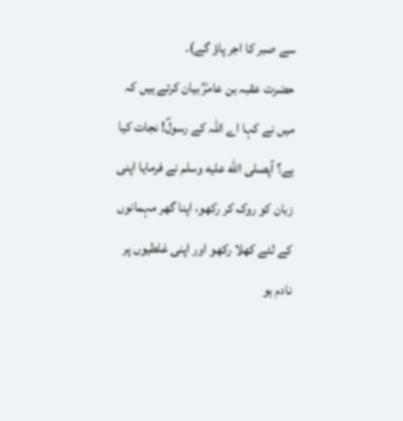سے صبر کا اجر پاؤ گے)۔
حضرت عقبہ بن عامرؓ بیان کرتے ہیں کہ میں نے کہا اے اللہ کے رسولؐ! نجات کیا ہے؟ آپصلى الله عليه وسلم نے فرمایا اپنی زبان کو روک کر رکھو، اپنا گھر مہمانوں کے لئے کھلا رکھو اور اپنی غلطیوں پر نادم ہو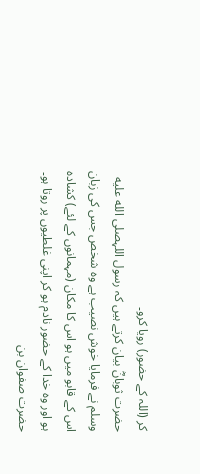کر (اللہ کے حضور) رویا کرو۔
حضرت ثوبانؓ بیان کرتے ہیں کہ رسول اللہصلى الله عليه وسلم نے فرمایا خوش نصیب ہے وہ شخص جس کی زبان اس کے قابو میں ہو اس کا مکان (مہمانوں کے لئے) کشادہ ہو اور وہ خدا کے حضور نادم ہو کر اپنی غلطیوں پر روتا ہو۔
حضرت صفوان بن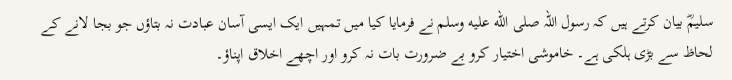سلیمؓ بیان کرتے ہیں کہ رسول اللہ صلى الله عليه وسلم نے فرمایا کیا میں تمہیں ایک ایسی آسان عبادت نہ بتاؤں جو بجا لانے کے لحاظ سے بڑی ہلکی ہے۔ خاموشی اختیار کرو بے ضرورت بات نہ کرو اور اچھے اخلاق اپناؤ۔